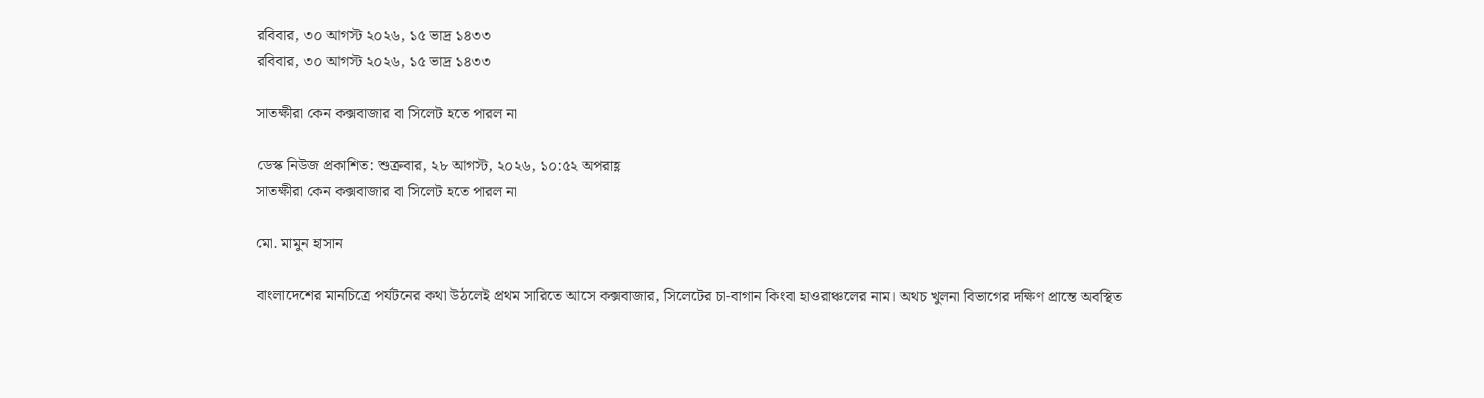রবিবার, ৩০ আগস্ট ২০২৬, ১৫ ভাদ্র ১৪৩৩
রবিবার, ৩০ আগস্ট ২০২৬, ১৫ ভাদ্র ১৪৩৩

সাতক্ষীরা কেন কক্সবাজার বা সিলেট হতে পারল না

ডেস্ক নিউজ প্রকাশিত: শুক্রবার, ২৮ আগস্ট, ২০২৬, ১০:৫২ অপরাহ্ণ
সাতক্ষীরা কেন কক্সবাজার বা সিলেট হতে পারল না

মো. মামুন হাসান

বাংলাদেশের মানচিত্রে পর্যটনের কথা উঠলেই প্রথম সারিতে আসে কক্সবাজার, সিলেটের চা-বাগান কিংবা হাওরাঞ্চলের নাম। অথচ খুলনা বিভাগের দক্ষিণ প্রান্তে অবস্থিত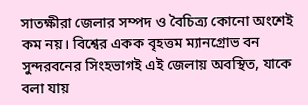সাতক্ষীরা জেলার সম্পদ ও বৈচিত্র্য কোনো অংশেই কম নয়। বিশ্বের একক বৃহত্তম ম্যানগ্রোভ বন সুন্দরবনের সিংহভাগই এই জেলায় অবস্থিত, যাকে বলা যায়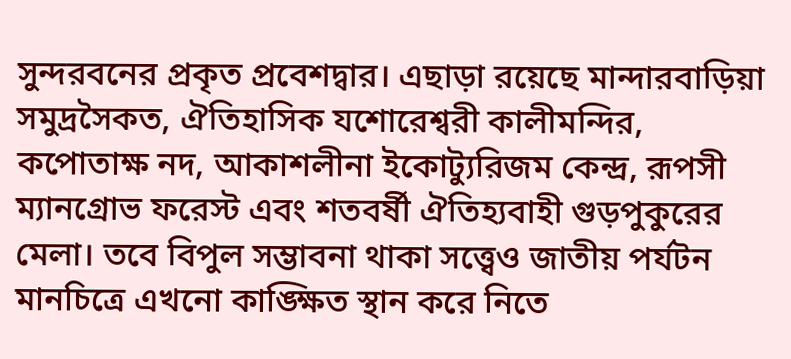সুন্দরবনের প্রকৃত প্রবেশদ্বার। এছাড়া রয়েছে মান্দারবাড়িয়া সমুদ্রসৈকত, ঐতিহাসিক যশোরেশ্বরী কালীমন্দির, কপোতাক্ষ নদ, আকাশলীনা ইকোট্যুরিজম কেন্দ্র, রূপসী ম্যানগ্রোভ ফরেস্ট এবং শতবর্ষী ঐতিহ্যবাহী গুড়পুকুরের মেলা। তবে বিপুল সম্ভাবনা থাকা সত্ত্বেও জাতীয় পর্যটন মানচিত্রে এখনো কাঙ্ক্ষিত স্থান করে নিতে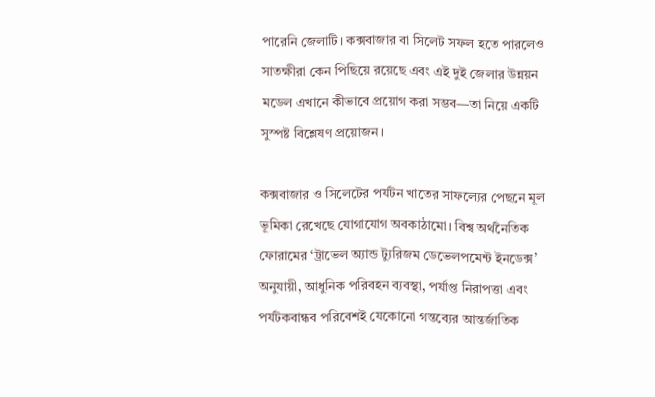পারেনি জেলাটি। কক্সবাজার বা সিলেট সফল হতে পারলেও সাতক্ষীরা কেন পিছিয়ে রয়েছে এবং এই দুই জেলার উন্নয়ন মডেল এখানে কীভাবে প্রয়োগ করা সম্ভব—তা নিয়ে একটি সুস্পষ্ট বিশ্লেষণ প্রয়োজন।

কক্সবাজার ও সিলেটের পর্যটন খাতের সাফল্যের পেছনে মূল ভূমিকা রেখেছে যোগাযোগ অবকাঠামো। বিশ্ব অর্থনৈতিক ফোরামের ‘ট্রাভেল অ্যান্ড ট্যুরিজম ডেভেলপমেন্ট ইনডেক্স’ অনুযায়ী, আধুনিক পরিবহন ব্যবস্থা, পর্যাপ্ত নিরাপত্তা এবং পর্যটকবান্ধব পরিবেশই যেকোনো গন্তব্যের আন্তর্জাতিক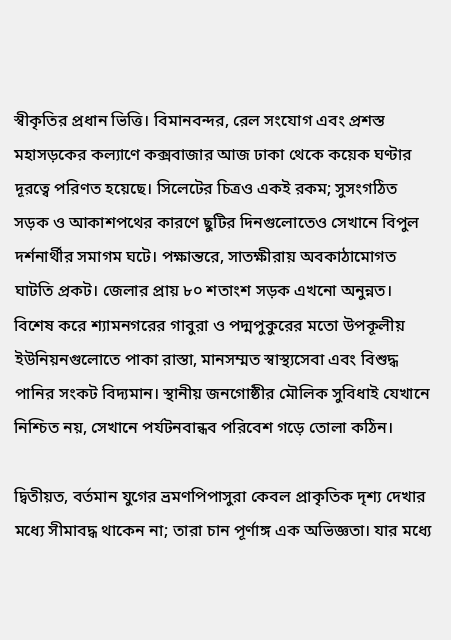স্বীকৃতির প্রধান ভিত্তি। বিমানবন্দর, রেল সংযোগ এবং প্রশস্ত মহাসড়কের কল্যাণে কক্সবাজার আজ ঢাকা থেকে কয়েক ঘণ্টার দূরত্বে পরিণত হয়েছে। সিলেটের চিত্রও একই রকম; সুসংগঠিত সড়ক ও আকাশপথের কারণে ছুটির দিনগুলোতেও সেখানে বিপুল দর্শনার্থীর সমাগম ঘটে। পক্ষান্তরে, সাতক্ষীরায় অবকাঠামোগত ঘাটতি প্রকট। জেলার প্রায় ৮০ শতাংশ সড়ক এখনো অনুন্নত। বিশেষ করে শ্যামনগরের গাবুরা ও পদ্মপুকুরের মতো উপকূলীয় ইউনিয়নগুলোতে পাকা রাস্তা, মানসম্মত স্বাস্থ্যসেবা এবং বিশুদ্ধ পানির সংকট বিদ্যমান। স্থানীয় জনগোষ্ঠীর মৌলিক সুবিধাই যেখানে নিশ্চিত নয়, সেখানে পর্যটনবান্ধব পরিবেশ গড়ে তোলা কঠিন।

দ্বিতীয়ত, বর্তমান যুগের ভ্রমণপিপাসুরা কেবল প্রাকৃতিক দৃশ্য দেখার মধ্যে সীমাবদ্ধ থাকেন না; তারা চান পূর্ণাঙ্গ এক অভিজ্ঞতা। যার মধ্যে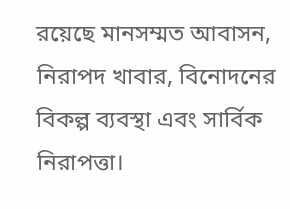রয়েছে মানসম্মত আবাসন, নিরাপদ খাবার, বিনোদনের বিকল্প ব্যবস্থা এবং সার্বিক নিরাপত্তা।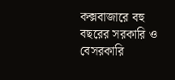কক্সবাজারে বহু বছরের সরকারি ও বেসরকারি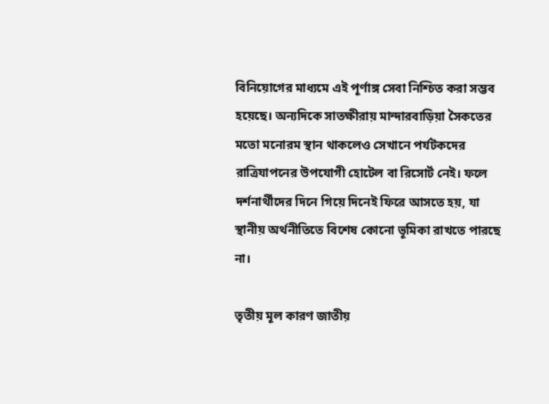বিনিয়োগের মাধ্যমে এই পূর্ণাঙ্গ সেবা নিশ্চিত করা সম্ভব হয়েছে। অন্যদিকে সাতক্ষীরায় মান্দারবাড়িয়া সৈকতের মতো মনোরম স্থান থাকলেও সেখানে পর্যটকদের রাত্রিযাপনের উপযোগী হোটেল বা রিসোর্ট নেই। ফলে দর্শনার্থীদের দিনে গিয়ে দিনেই ফিরে আসতে হয়, যা স্থানীয় অর্থনীতিতে বিশেষ কোনো ভূমিকা রাখতে পারছে না।

তৃতীয় মূল কারণ জাতীয়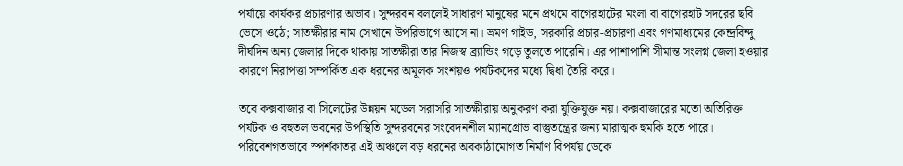পর্যায়ে কার্যকর প্রচারণার অভাব। সুন্দরবন বললেই সাধারণ মানুষের মনে প্রথমে বাগেরহাটের মংলা বা বাগেরহাট সদরের ছবি ভেসে ওঠে; সাতক্ষীরার নাম সেখানে উপরিভাগে আসে না। ভ্রমণ গাইড, সরকারি প্রচার-প্রচারণা এবং গণমাধ্যমের কেন্দ্রবিন্দু দীর্ঘদিন অন্য জেলার দিকে থাকায় সাতক্ষীরা তার নিজস্ব ব্র্যান্ডিং গড়ে তুলতে পারেনি। এর পাশাপাশি সীমান্ত সংলগ্ন জেলা হওয়ার কারণে নিরাপত্তা সম্পর্কিত এক ধরনের অমূলক সংশয়ও পর্যটকদের মধ্যে দ্বিধা তৈরি করে।

তবে কক্সবাজার বা সিলেটের উন্নয়ন মডেল সরাসরি সাতক্ষীরায় অনুকরণ করা যুক্তিযুক্ত নয়। কক্সবাজারের মতো অতিরিক্ত পর্যটক ও বহুতল ভবনের উপস্থিতি সুন্দরবনের সংবেদনশীল ম্যানগ্রোভ বাস্তুতন্ত্রের জন্য মারাত্মক হুমকি হতে পারে। পরিবেশগতভাবে স্পর্শকাতর এই অঞ্চলে বড় ধরনের অবকাঠামোগত নির্মাণ বিপর্যয় ডেকে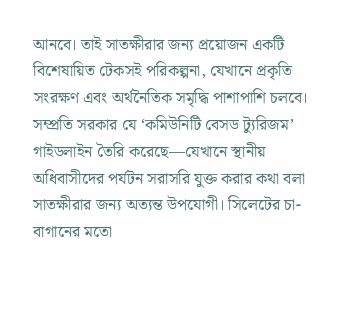আনবে। তাই সাতক্ষীরার জন্য প্রয়োজন একটি বিশেষায়িত টেকসই পরিকল্পনা, যেখানে প্রকৃতি সংরক্ষণ এবং অর্থনৈতিক সমৃদ্ধি পাশাপাশি চলবে। সম্প্রতি সরকার যে ‘কমিউনিটি বেসড ট্যুরিজম’ গাইডলাইন তৈরি করেছে—যেখানে স্থানীয় অধিবাসীদের পর্যটন সরাসরি যুক্ত করার কথা বলা সাতক্ষীরার জন্য অত্যন্ত উপযোগী। সিলেটের চা-বাগানের মতো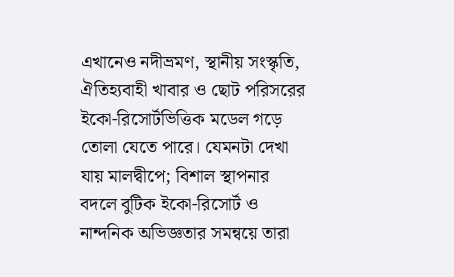এখানেও নদীভ্রমণ, স্থানীয় সংস্কৃতি, ঐতিহ্যবাহী খাবার ও ছোট পরিসরের ইকো-রিসোর্টভিত্তিক মডেল গড়ে তোলা যেতে পারে। যেমনটা দেখা যায় মালদ্বীপে; বিশাল স্থাপনার বদলে বুটিক ইকো-রিসোর্ট ও নান্দনিক অভিজ্ঞতার সমন্বয়ে তারা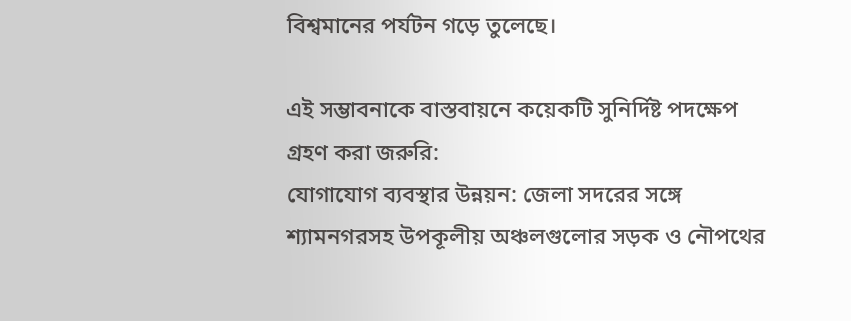বিশ্বমানের পর্যটন গড়ে তুলেছে।

এই সম্ভাবনাকে বাস্তবায়নে কয়েকটি সুনির্দিষ্ট পদক্ষেপ গ্রহণ করা জরুরি:
যোগাযোগ ব্যবস্থার উন্নয়ন: জেলা সদরের সঙ্গে শ্যামনগরসহ উপকূলীয় অঞ্চলগুলোর সড়ক ও নৌপথের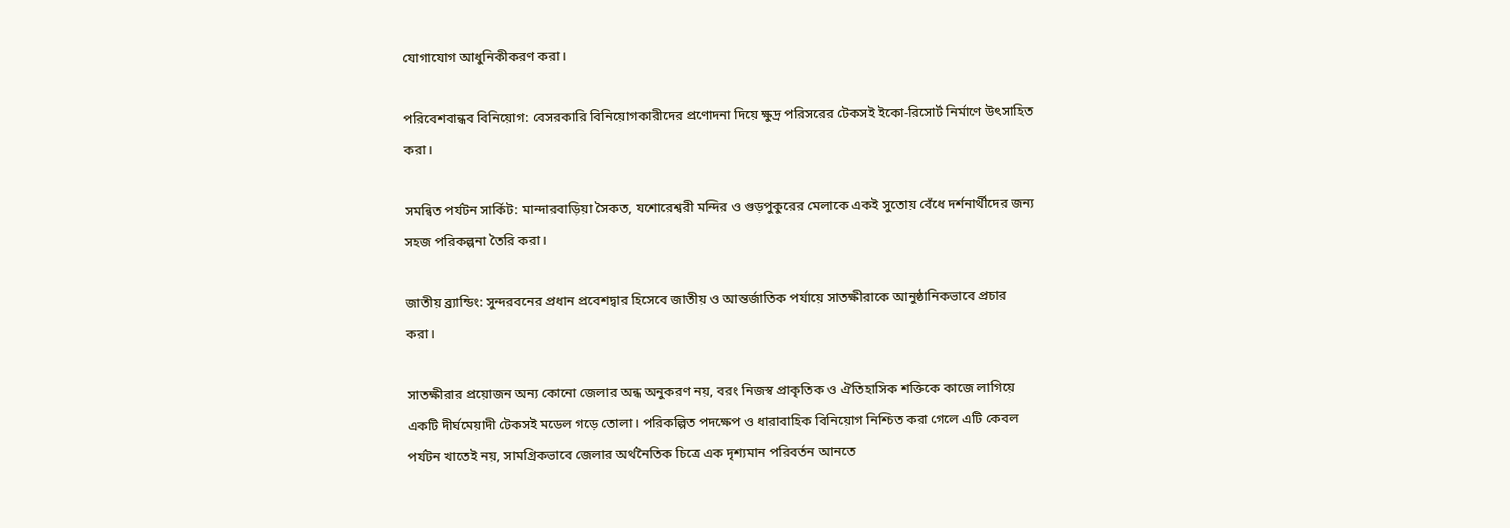যোগাযোগ আধুনিকীকরণ করা।

পরিবেশবান্ধব বিনিয়োগ: বেসরকারি বিনিয়োগকারীদের প্রণোদনা দিয়ে ক্ষুদ্র পরিসরের টেকসই ইকো-রিসোর্ট নির্মাণে উৎসাহিত করা।

সমন্বিত পর্যটন সার্কিট: মান্দারবাড়িয়া সৈকত, যশোরেশ্বরী মন্দির ও গুড়পুকুরের মেলাকে একই সুতোয় বেঁধে দর্শনার্থীদের জন্য সহজ পরিকল্পনা তৈরি করা।

জাতীয় ব্র্যান্ডিং: সুন্দরবনের প্রধান প্রবেশদ্বার হিসেবে জাতীয় ও আন্তর্জাতিক পর্যায়ে সাতক্ষীরাকে আনুষ্ঠানিকভাবে প্রচার করা।

সাতক্ষীরার প্রয়োজন অন্য কোনো জেলার অন্ধ অনুকরণ নয়, বরং নিজস্ব প্রাকৃতিক ও ঐতিহাসিক শক্তিকে কাজে লাগিয়ে একটি দীর্ঘমেয়াদী টেকসই মডেল গড়ে তোলা। পরিকল্পিত পদক্ষেপ ও ধারাবাহিক বিনিয়োগ নিশ্চিত করা গেলে এটি কেবল পর্যটন খাতেই নয়, সামগ্রিকভাবে জেলার অর্থনৈতিক চিত্রে এক দৃশ্যমান পরিবর্তন আনতে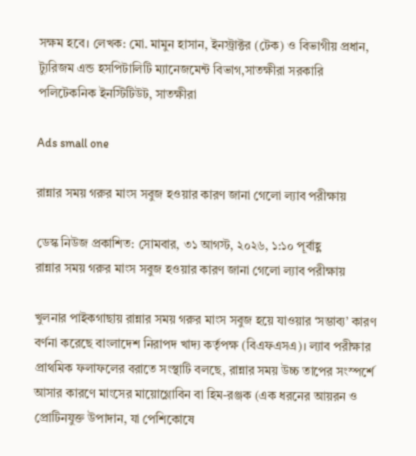সক্ষম হবে। লেখক: মো. মামুন হাসান, ইনস্ট্রাক্টর (টেক) ও বিভাগীয় প্রধান, ট্যুরিজম এন্ড হসপিটালিটি ম্যানেজমেন্ট বিভাগ,সাতক্ষীরা সরকারি পলিটেকনিক ইনস্টিটিউট, সাতক্ষীরা

Ads small one

রান্নার সময় গরুর মাংস সবুজ হওয়ার কারণ জানা গেলো ল্যাব পরীক্ষায়

ডেস্ক নিউজ প্রকাশিত: সোমবার, ৩১ আগস্ট, ২০২৬, ১:১০ পূর্বাহ্ণ
রান্নার সময় গরুর মাংস সবুজ হওয়ার কারণ জানা গেলো ল্যাব পরীক্ষায়

খুলনার পাইকগাছায় রান্নার সময় গরুর মাংস সবুজ হয়ে যাওয়ার ‘সম্ভাব্য’ কারণ বর্ণনা করেছে বাংলাদেশ নিরাপদ খাদ্য কর্তৃপক্ষ (বিএফএসএ)। ল্যাব পরীক্ষার প্রাথমিক ফলাফলের বরাতে সংস্থাটি বলছে, রান্নার সময় উচ্চ তাপের সংস্পর্শে আসার কারণে মাংসের মায়োগ্লোবিন বা হিম-রঞ্জক (এক ধরনের আয়রন ও প্রোটিনযুক্ত উপাদান, যা পেশিকোষে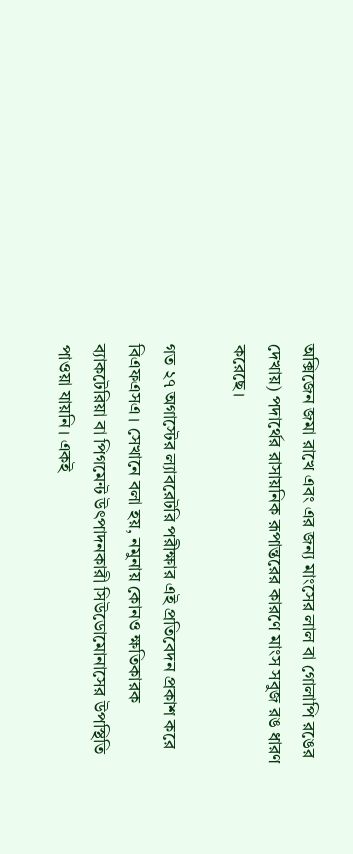অক্সিজেন জমা রাখে এবং এর জন্য মাংসের লাল বা গোলাপি রঙের দেখায়) পদার্থের রাসায়নিক রূপান্তরের কারণে মাংস সবুজ রঙ ধারণ করেছে।

গত ২৭ অগাস্টের ল্যাবরেটরি পরীক্ষার এই প্রতিবেদন প্রকাশ করে বিএফএসএ। সেখানে বলা হয়, নমুনায় কোনও ক্ষতিকারক ব্যাকটেরিয়া বা পিগমেন্ট উৎপাদনকারী সিউডোমোনাসের উপস্থিতি পাওয়া যায়নি। একই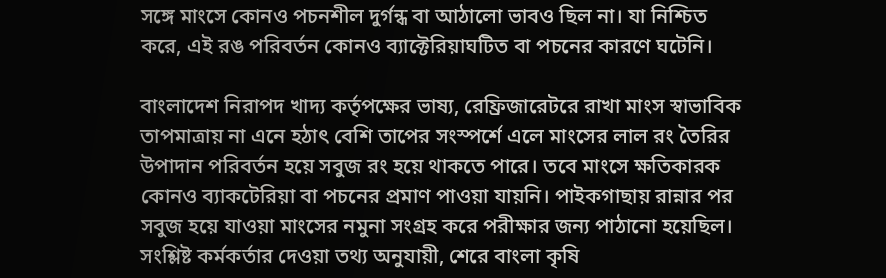সঙ্গে মাংসে কোনও পচনশীল দুর্গন্ধ বা আঠালো ভাবও ছিল না। যা নিশ্চিত করে, এই রঙ পরিবর্তন কোনও ব্যাক্টেরিয়াঘটিত বা পচনের কারণে ঘটেনি।

বাংলাদেশ নিরাপদ খাদ্য কর্তৃপক্ষের ভাষ্য, রেফ্রিজারেটরে রাখা মাংস স্বাভাবিক তাপমাত্রায় না এনে হঠাৎ বেশি তাপের সংস্পর্শে এলে মাংসের লাল রং তৈরির উপাদান পরিবর্তন হয়ে সবুজ রং হয়ে থাকতে পারে। তবে মাংসে ক্ষতিকারক কোনও ব্যাকটেরিয়া বা পচনের প্রমাণ পাওয়া যায়নি। পাইকগাছায় রান্নার পর সবুজ হয়ে যাওয়া মাংসের নমুনা সংগ্রহ করে পরীক্ষার জন্য পাঠানো হয়েছিল। সংশ্লিষ্ট কর্মকর্তার দেওয়া তথ্য অনুযায়ী, শেরে বাংলা কৃষি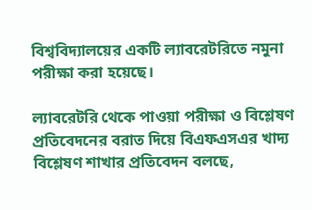বিশ্ববিদ্যালয়ের একটি ল্যাবরেটরিতে নমুনা পরীক্ষা করা হয়েছে।

ল্যাবরেটরি থেকে পাওয়া পরীক্ষা ও বিশ্লেষণ প্রতিবেদনের বরাত দিয়ে বিএফএসএর খাদ্য বিশ্লেষণ শাখার প্রতিবেদন বলছে,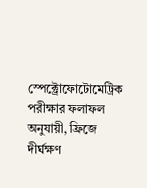স্পেক্ট্রোফোটোমেট্রিক পরীক্ষার ফলাফল অনুযায়ী, ফ্রিজে দীর্ঘক্ষণ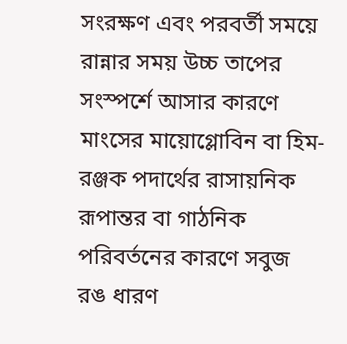সংরক্ষণ এবং পরবর্তী সময়ে রান্নার সময় উচ্চ তাপের সংস্পর্শে আসার কারণে মাংসের মায়োগ্লোবিন বা হিম-রঞ্জক পদার্থের রাসায়নিক রূপান্তর বা গাঠনিক পরিবর্তনের কারণে সবুজ রঙ ধারণ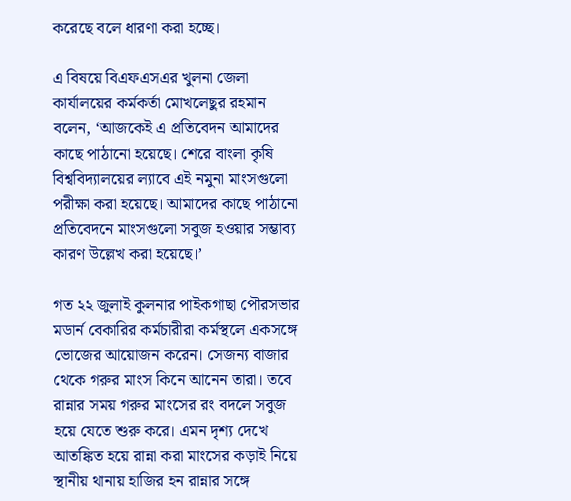করেছে বলে ধারণা করা হচ্ছে।

এ বিষয়ে বিএফএসএর খুলনা জেলা কার্যালয়ের কর্মকর্তা মোখলেছুর রহমান বলেন, ‘আজকেই এ প্রতিবেদন আমাদের কাছে পাঠানো হয়েছে। শেরে বাংলা কৃষি বিশ্ববিদ্যালয়ের ল্যাবে এই নমুনা মাংসগুলো পরীক্ষা করা হয়েছে। আমাদের কাছে পাঠানো প্রতিবেদনে মাংসগুলো সবুজ হওয়ার সম্ভাব্য কারণ উল্লেখ করা হয়েছে।’

গত ২২ জুলাই কুলনার পাইকগাছা পৌরসভার মডার্ন বেকারির কর্মচারীরা কর্মস্থলে একসঙ্গে ভোজের আয়োজন করেন। সেজন্য বাজার থেকে গরুর মাংস কিনে আনেন তারা। তবে রান্নার সময় গরুর মাংসের রং বদলে সবুজ হয়ে যেতে শুরু করে। এমন দৃশ্য দেখে আতঙ্কিত হয়ে রান্না করা মাংসের কড়াই নিয়ে স্থানীয় থানায় হাজির হন রান্নার সঙ্গে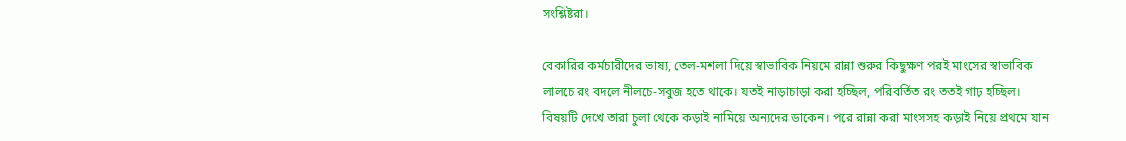সংশ্লিষ্টরা।

বেকারির কর্মচারীদের ভাষ্য, তেল-মশলা দিয়ে স্বাভাবিক নিয়মে রান্না শুরুর কিছুক্ষণ পরই মাংসের স্বাভাবিক লালচে রং বদলে নীলচে-সবুজ হতে থাকে। যতই নাড়াচাড়া করা হচ্ছিল, পরিবর্তিত রং ততই গাঢ় হচ্ছিল। বিষয়টি দেখে তারা চুলা থেকে কড়াই নামিয়ে অন্যদের ডাকেন। পরে রান্না করা মাংসসহ কড়াই নিয়ে প্রথমে যান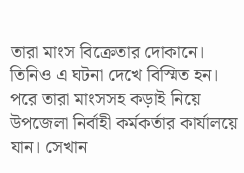তারা মাংস বিক্রেতার দোকানে। তিনিও এ ঘটনা দেখে বিস্মিত হন। পরে তারা মাংসসহ কড়াই নিয়ে উপজেলা নির্বাহী কর্মকর্তার কার্যালয়ে যান। সেখান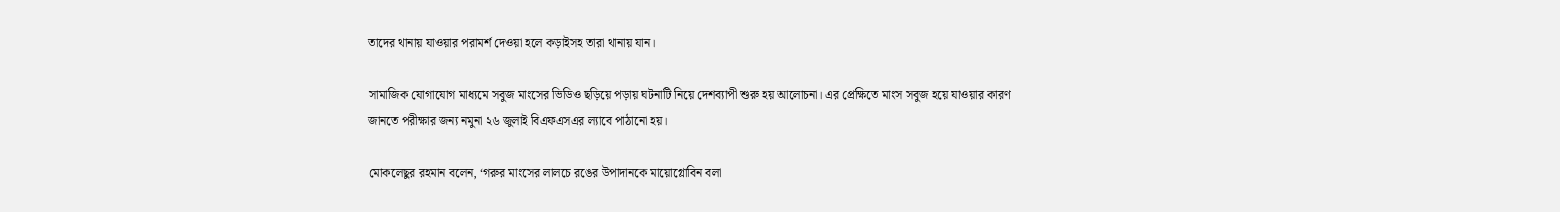তাদের থানায় যাওয়ার পরামর্শ দেওয়া হলে কড়াইসহ তারা থানায় যান।

সামাজিক যোগাযোগ মাধ্যমে সবুজ মাংসের ভিডিও ছড়িয়ে পড়ায় ঘটনাটি নিয়ে দেশব্যাপী শুরু হয় আলোচনা। এর প্রেক্ষিতে মাংস সবুজ হয়ে যাওয়ার কারণ জানতে পরীক্ষার জন্য নমুনা ২৬ জুলাই বিএফএসএর ল্যাবে পাঠানো হয়।

মোকলেছুর রহমান বলেন, ‘গরুর মাংসের লালচে রঙের উপাদানকে মায়োগ্লোবিন বলা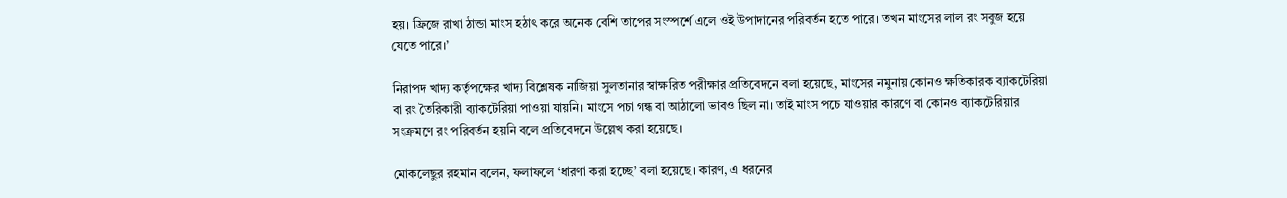হয়। ফ্রিজে রাখা ঠান্ডা মাংস হঠাৎ করে অনেক বেশি তাপের সংস্পর্শে এলে ওই উপাদানের পরিবর্তন হতে পারে। তখন মাংসের লাল রং সবুজ হয়ে যেতে পারে।’

নিরাপদ খাদ্য কর্তৃপক্ষের খাদ্য বিশ্লেষক নাজিয়া সুলতানার স্বাক্ষরিত পরীক্ষার প্রতিবেদনে বলা হয়েছে, মাংসের নমুনায় কোনও ক্ষতিকারক ব্যাকটেরিয়া বা রং তৈরিকারী ব্যাকটেরিয়া পাওয়া যায়নি। মাংসে পচা গন্ধ বা আঠালো ভাবও ছিল না। তাই মাংস পচে যাওয়ার কারণে বা কোনও ব্যাকটেরিয়ার সংক্রমণে রং পরিবর্তন হয়নি বলে প্রতিবেদনে উল্লেখ করা হয়েছে।

মোকলেছুর রহমান বলেন, ফলাফলে ‘ধারণা করা হচ্ছে’ বলা হয়েছে। কারণ, এ ধরনের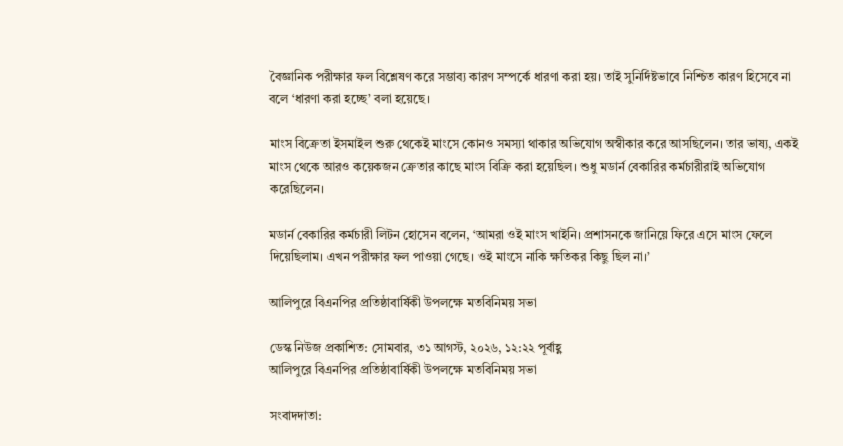বৈজ্ঞানিক পরীক্ষার ফল বিশ্লেষণ করে সম্ভাব্য কারণ সম্পর্কে ধারণা করা হয়। তাই সুনির্দিষ্টভাবে নিশ্চিত কারণ হিসেবে না বলে ‘ধারণা করা হচ্ছে’ বলা হয়েছে।

মাংস বিক্রেতা ইসমাইল শুরু থেকেই মাংসে কোনও সমস্যা থাকার অভিযোগ অস্বীকার করে আসছিলেন। তার ভাষ্য, একই মাংস থেকে আরও কয়েকজন ক্রেতার কাছে মাংস বিক্রি করা হয়েছিল। শুধু মডার্ন বেকারির কর্মচারীরাই অভিযোগ করেছিলেন।

মডার্ন বেকারির কর্মচারী লিটন হোসেন বলেন, ‘আমরা ওই মাংস খাইনি। প্রশাসনকে জানিয়ে ফিরে এসে মাংস ফেলে দিয়েছিলাম। এখন পরীক্ষার ফল পাওয়া গেছে। ওই মাংসে নাকি ক্ষতিকর কিছু ছিল না।’

আলিপুরে বিএনপির প্রতিষ্ঠাবার্ষিকী উপলক্ষে মতবিনিময় সভা

ডেস্ক নিউজ প্রকাশিত: সোমবার, ৩১ আগস্ট, ২০২৬, ১২:২২ পূর্বাহ্ণ
আলিপুরে বিএনপির প্রতিষ্ঠাবার্ষিকী উপলক্ষে মতবিনিময় সভা

সংবাদদাতা: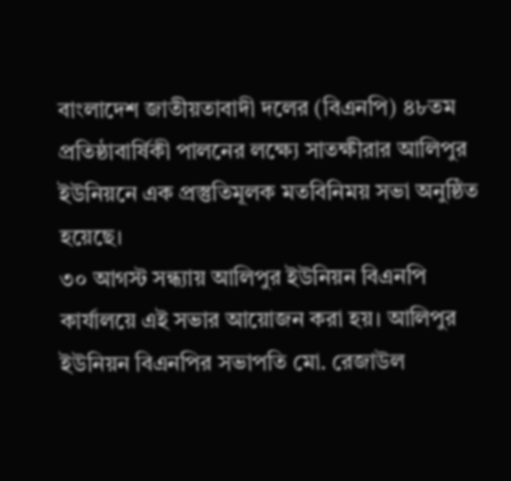বাংলাদেশ জাতীয়তাবাদী দলের (বিএনপি) ৪৮তম প্রতিষ্ঠাবার্ষিকী পালনের লক্ষ্যে সাতক্ষীরার আলিপুর ইউনিয়নে এক প্রস্তুতিমূলক মতবিনিময় সভা অনুষ্ঠিত হয়েছে।
৩০ আগস্ট সন্ধ্যায় আলিপুর ইউনিয়ন বিএনপি কার্যালয়ে এই সভার আয়োজন করা হয়। আলিপুর ইউনিয়ন বিএনপির সভাপতি মো. রেজাউল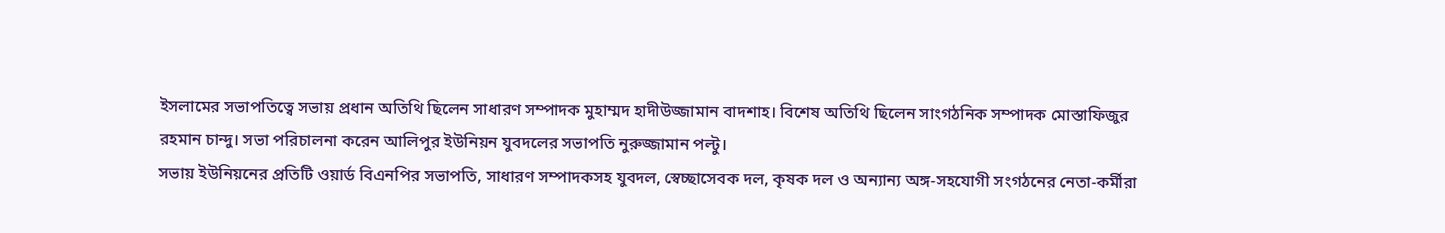ইসলামের সভাপতিত্বে সভায় প্রধান অতিথি ছিলেন সাধারণ সম্পাদক মুহাম্মদ হাদীউজ্জামান বাদশাহ। বিশেষ অতিথি ছিলেন সাংগঠনিক সম্পাদক মোস্তাফিজুর রহমান চান্দু। সভা পরিচালনা করেন আলিপুর ইউনিয়ন যুবদলের সভাপতি নুরুজ্জামান পল্টু।
সভায় ইউনিয়নের প্রতিটি ওয়ার্ড বিএনপির সভাপতি, সাধারণ সম্পাদকসহ যুবদল, স্বেচ্ছাসেবক দল, কৃষক দল ও অন্যান্য অঙ্গ-সহযোগী সংগঠনের নেতা-কর্মীরা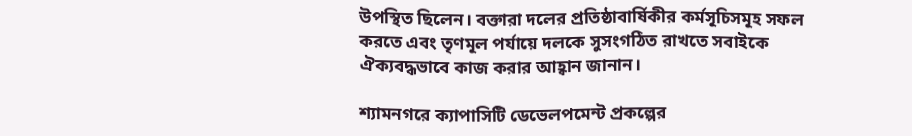উপস্থিত ছিলেন। বক্তারা দলের প্রতিষ্ঠাবার্ষিকীর কর্মসূচিসমূহ সফল করতে এবং তৃণমূল পর্যায়ে দলকে সুসংগঠিত রাখতে সবাইকে ঐক্যবদ্ধভাবে কাজ করার আহ্বান জানান।

শ্যামনগরে ক্যাপাসিটি ডেভেলপমেন্ট প্রকল্পের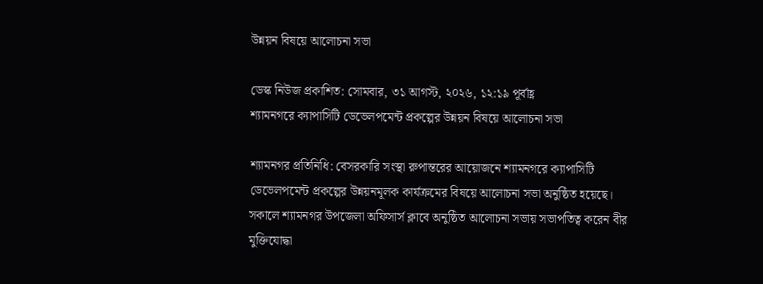উন্নয়ন বিষয়ে আলোচনা সভা

ডেস্ক নিউজ প্রকাশিত: সোমবার, ৩১ আগস্ট, ২০২৬, ১২:১৯ পূর্বাহ্ণ
শ্যামনগরে ক্যাপাসিটি ডেভেলপমেন্ট প্রকল্পের উন্নয়ন বিষয়ে আলোচনা সভা

শ্যামনগর প্রতিনিধি: বেসরকারি সংস্থা রুপান্তরের আয়োজনে শ্যামনগরে ক্যাপাসিটি ডেভেলপমেন্ট প্রকল্পের উন্নয়নমূলক কার্যক্রমের বিষয়ে আলোচনা সভা অনুষ্ঠিত হয়েছে।
সকালে শ্যামনগর উপজেলা অফিসার্স ক্লাবে অনুষ্ঠিত আলোচনা সভায় সভাপতিত্ব করেন বীর মুক্তিযোদ্ধা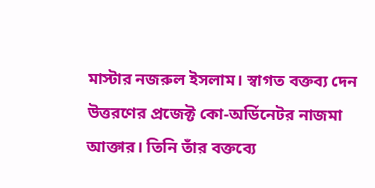মাস্টার নজরুল ইসলাম। স্বাগত বক্তব্য দেন উত্তরণের প্রজেক্ট কো-অর্ডিনেটর নাজমা আক্তার। তিনি তাঁর বক্তব্যে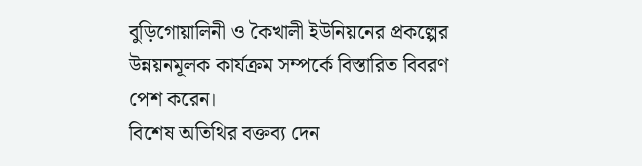বুড়িগোয়ালিনী ও কৈখালী ইউনিয়নের প্রকল্পের উন্নয়নমূলক কার্যক্রম সম্পর্কে বিস্তারিত বিবরণ পেশ করেন।
বিশেষ অতিথির বক্তব্য দেন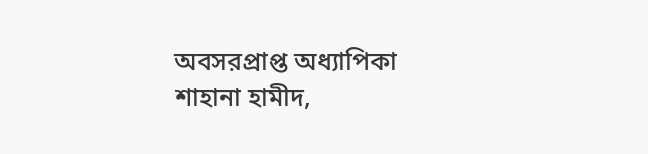অবসরপ্রাপ্ত অধ্যাপিকা শাহানা হামীদ,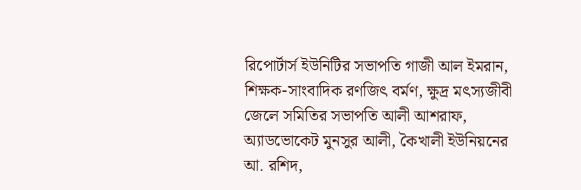রিপোর্টার্স ইউনিটির সভাপতি গাজী আল ইমরান, শিক্ষক-সাংবাদিক রণজিৎ বর্মণ, ক্ষুদ্র মৎস্যজীবী জেলে সমিতির সভাপতি আলী আশরাফ, অ্যাডভোকেট মুনসুর আলী, কৈখালী ইউনিয়নের আ. রশিদ,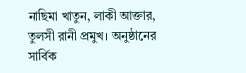নাছিমা খাতুন, লাকী আক্তার, তুলসী রানী প্রমুখ। অনুষ্ঠানের সার্বিক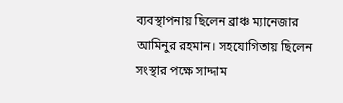ব্যবস্থাপনায় ছিলেন ব্রাঞ্চ ম্যানেজার আমিনুর রহমান। সহযোগিতায় ছিলেন সংস্থার পক্ষে সাদ্দাম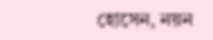হোসেন, নয়ন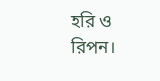হরি ও রিপন।